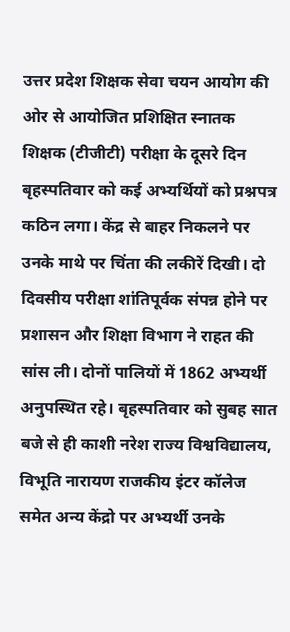उत्तर प्रदेश शिक्षक सेवा चयन आयोग की ओर से आयोजित प्रशिक्षित स्नातक शिक्षक (टीजीटी) परीक्षा के दूसरे दिन बृहस्पतिवार को कई अभ्यर्थियों को प्रश्नपत्र कठिन लगा। केंद्र से बाहर निकलने पर उनके माथे पर चिंता की लकीरें दिखी। दो दिवसीय परीक्षा शांतिपूर्वक संपन्न होने पर प्रशासन और शिक्षा विभाग ने राहत की सांस ली। दोनों पालियों में 1862 अभ्यर्थी अनुपस्थित रहे। बृहस्पतिवार को सुबह सात बजे से ही काशी नरेश राज्य विश्वविद्यालय, विभूति नारायण राजकीय इंटर कॉलेज समेत अन्य केंद्रो पर अभ्यर्थी उनके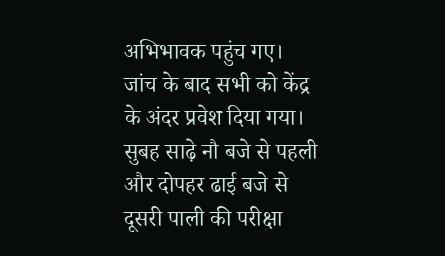अभिभावक पहुंच गए। जांच के बाद सभी को केंद्र के अंदर प्रवेश दिया गया। सुबह साढ़े नौ बजे से पहली और दोपहर ढाई बजे से दूसरी पाली की परीक्षा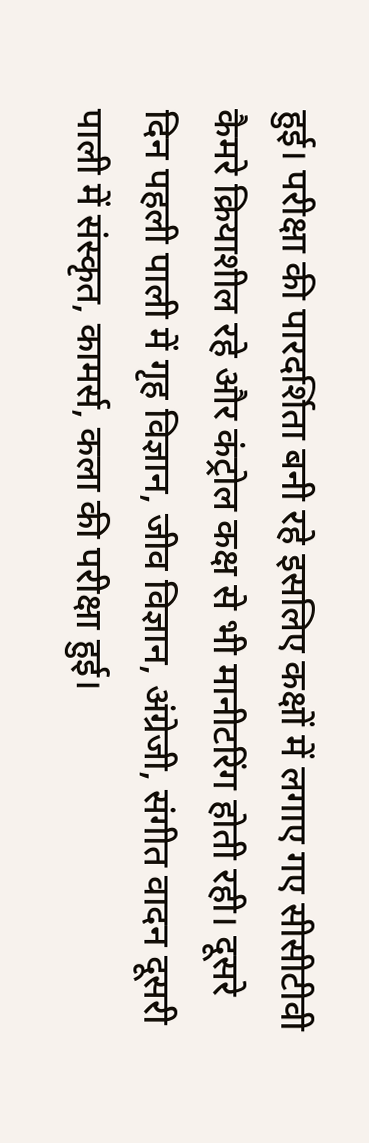हुई। परीक्षा की पारदर्शिता बनी रहे इसलिए कक्षों में लगाए गए सीसीटीवी कैमरे क्रियाशील रहे और कंट्रोल कक्ष से भी मानीटरिंग होती रही। दूसरे दिन पहली पाली में गृह विज्ञान, जीव विज्ञान, अंग्रेजी, संगीत वादन दूसरी पाली में संस्कृत, कामर्स, कला की परीक्षा हुई।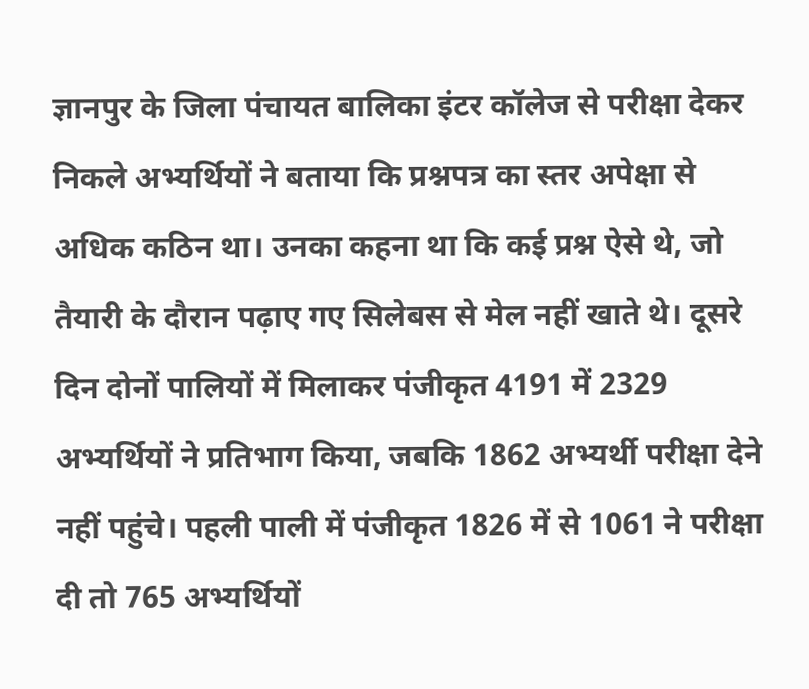ज्ञानपुर के जिला पंचायत बालिका इंटर कॉलेज से परीक्षा देकर निकले अभ्यर्थियों ने बताया कि प्रश्नपत्र का स्तर अपेक्षा से अधिक कठिन था। उनका कहना था कि कई प्रश्न ऐसे थे, जो तैयारी के दौरान पढ़ाए गए सिलेबस से मेल नहीं खाते थे। दूसरे दिन दोनों पालियों में मिलाकर पंजीकृत 4191 में 2329 अभ्यर्थियों ने प्रतिभाग किया, जबकि 1862 अभ्यर्थी परीक्षा देने नहीं पहुंचे। पहली पाली में पंजीकृत 1826 में से 1061 ने परीक्षा दी तो 765 अभ्यर्थियों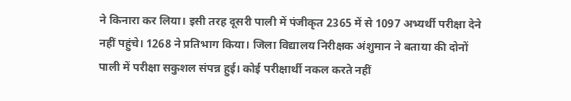ने किनारा कर लिया। इसी तरह दूसरी पाली में पंजीकृत 2365 में से 1097 अभ्यर्थी परीक्षा देने नहीं पहुंचे। 1268 ने प्रतिभाग किया। जिला विद्यालय निरीक्षक अंशुमान ने बताया की दोनों पाली में परीक्षा सकुशल संपन्न हुई। कोई परीक्षार्थी नकल करते नहीं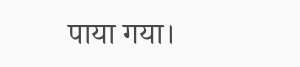पाया गया।